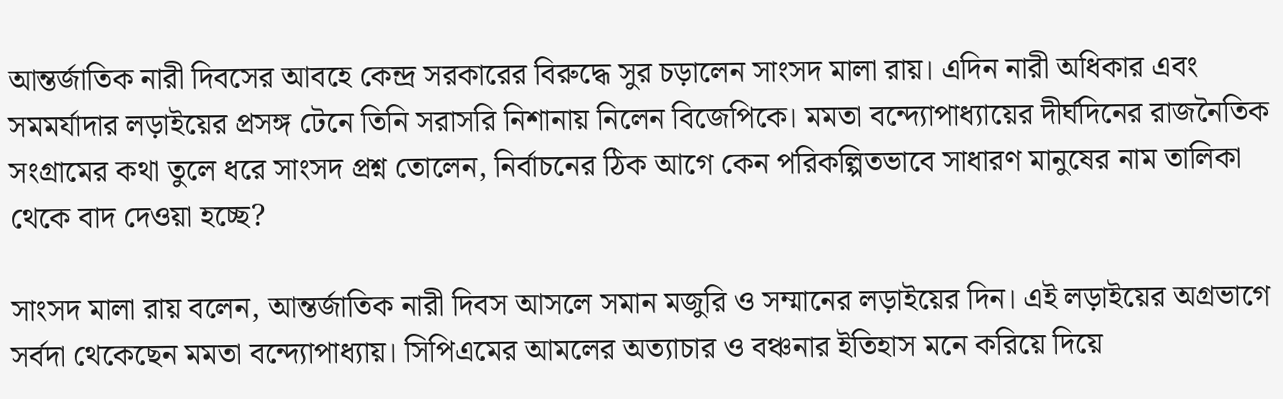আন্তর্জাতিক নারী দিবসের আবহে কেন্দ্র সরকারের বিরুদ্ধে সুর চড়ালেন সাংসদ মালা রায়। এদিন নারী অধিকার এবং সমমর্যাদার লড়াইয়ের প্রসঙ্গ টেনে তিনি সরাসরি নিশানায় নিলেন বিজেপিকে। মমতা বন্দ্যোপাধ্যায়ের দীর্ঘদিনের রাজনৈতিক সংগ্রামের কথা তুলে ধরে সাংসদ প্রশ্ন তোলেন, নির্বাচনের ঠিক আগে কেন পরিকল্পিতভাবে সাধারণ মানুষের নাম তালিকা থেকে বাদ দেওয়া হচ্ছে?

সাংসদ মালা রায় বলেন, আন্তর্জাতিক নারী দিবস আসলে সমান মজুরি ও সম্মানের লড়াইয়ের দিন। এই লড়াইয়ের অগ্রভাগে সর্বদা থেকেছেন মমতা বন্দ্যোপাধ্যায়। সিপিএমের আমলের অত্যাচার ও বঞ্চনার ইতিহাস মনে করিয়ে দিয়ে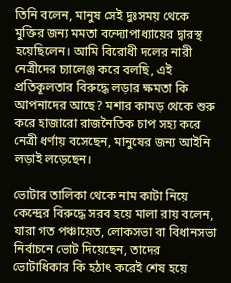তিনি বলেন, মানুষ সেই দুঃসময় থেকে মুক্তির জন্য মমতা বন্দ্যোপাধ্যায়ের দ্বারস্থ হয়েছিলেন। আমি বিরোধী দলের নারী নেত্রীদের চ্যালেঞ্জ করে বলছি, এই প্রতিকূলতার বিরুদ্ধে লড়ার ক্ষমতা কি আপনাদের আছে? মশার কামড় থেকে শুরু করে হাজারো রাজনৈতিক চাপ সহ্য করে নেত্রী ধর্ণায় বসেছেন, মানুষের জন্য আইনি লড়াই লড়েছেন।

ভোটার তালিকা থেকে নাম কাটা নিয়ে কেন্দ্রের বিরুদ্ধে সরব হয়ে মালা রায় বলেন, যারা গত পঞ্চায়েত, লোকসভা বা বিধানসভা নির্বাচনে ভোট দিয়েছেন, তাদের ভোটাধিকার কি হঠাৎ করেই শেষ হয়ে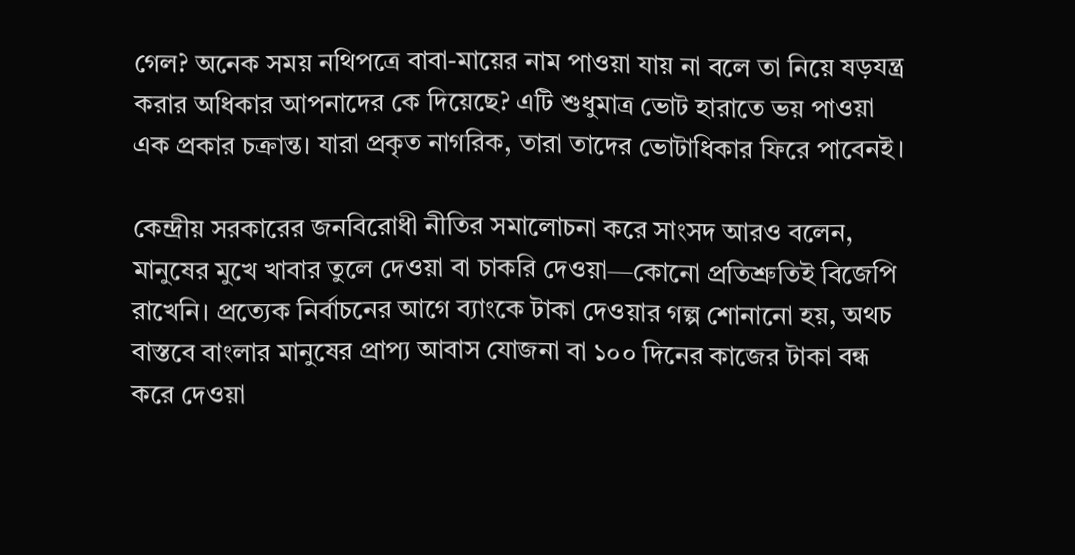গেল? অনেক সময় নথিপত্রে বাবা-মায়ের নাম পাওয়া যায় না বলে তা নিয়ে ষড়যন্ত্র করার অধিকার আপনাদের কে দিয়েছে? এটি শুধুমাত্র ভোট হারাতে ভয় পাওয়া এক প্রকার চক্রান্ত। যারা প্রকৃত নাগরিক, তারা তাদের ভোটাধিকার ফিরে পাবেনই।

কেন্দ্রীয় সরকারের জনবিরোধী নীতির সমালোচনা করে সাংসদ আরও বলেন, মানুষের মুখে খাবার তুলে দেওয়া বা চাকরি দেওয়া—কোনো প্রতিশ্রুতিই বিজেপি রাখেনি। প্রত্যেক নির্বাচনের আগে ব্যাংকে টাকা দেওয়ার গল্প শোনানো হয়, অথচ বাস্তবে বাংলার মানুষের প্রাপ্য আবাস যোজনা বা ১০০ দিনের কাজের টাকা বন্ধ করে দেওয়া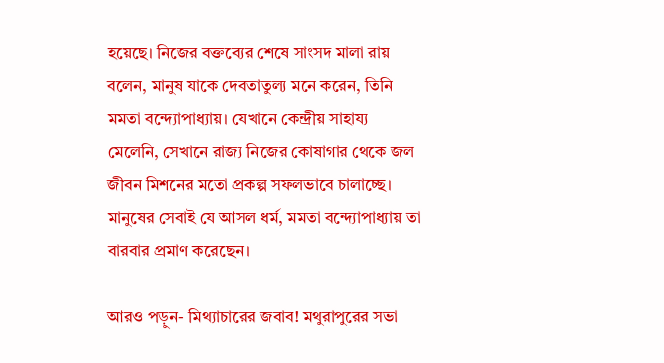হয়েছে। নিজের বক্তব্যের শেষে সাংসদ মালা রায় বলেন, মানুষ যাকে দেবতাতুল্য মনে করেন, তিনি মমতা বন্দ্যোপাধ্যায়। যেখানে কেন্দ্রীয় সাহায্য মেলেনি, সেখানে রাজ্য নিজের কোষাগার থেকে জল জীবন মিশনের মতো প্রকল্প সফলভাবে চালাচ্ছে। মানুষের সেবাই যে আসল ধর্ম, মমতা বন্দ্যোপাধ্যায় তা বারবার প্রমাণ করেছেন।

আরও পড়ুন- মিথ্যাচারের জবাব! মথুরাপুরের সভা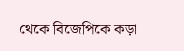থেকে বিজেপিকে কড়া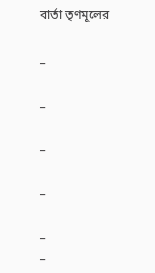বার্তা তৃণমূলের

_

_

_

_

_
_